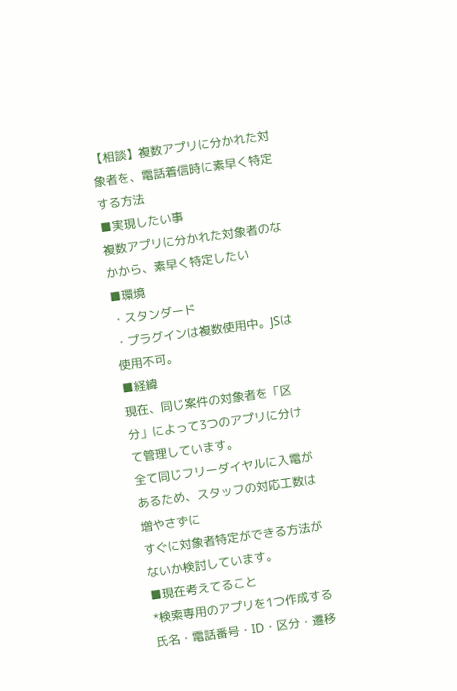【相談】複数アプリに分かれた対象者を、電話着信時に素早く特定する方法
■実現したい事
複数アプリに分かれた対象者のなかから、素早く特定したい
■環境
・スタンダード
・プラグインは複数使用中。JSは使用不可。
■経緯
現在、同じ案件の対象者を「区分」によって3つのアプリに分けて管理しています。
全て同じフリーダイヤルに入電があるため、スタッフの対応工数は増やさずに
すぐに対象者特定ができる方法がないか検討しています。
■現在考えてること
*検索専用のアプリを1つ作成する
氏名・電話番号・ID・区分・遷移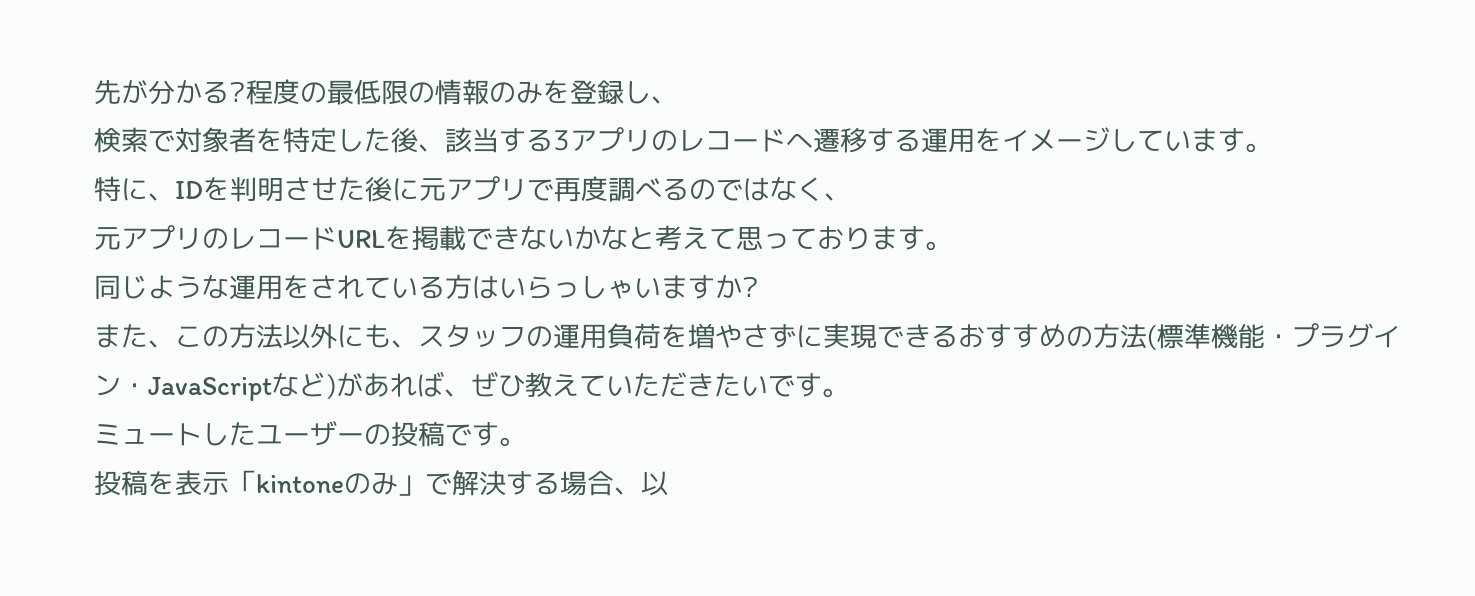先が分かる?程度の最低限の情報のみを登録し、
検索で対象者を特定した後、該当する3アプリのレコードへ遷移する運用をイメージしています。
特に、IDを判明させた後に元アプリで再度調べるのではなく、
元アプリのレコードURLを掲載できないかなと考えて思っております。
同じような運用をされている方はいらっしゃいますか?
また、この方法以外にも、スタッフの運用負荷を増やさずに実現できるおすすめの方法(標準機能・プラグイン・JavaScriptなど)があれば、ぜひ教えていただきたいです。
ミュートしたユーザーの投稿です。
投稿を表示「kintoneのみ」で解決する場合、以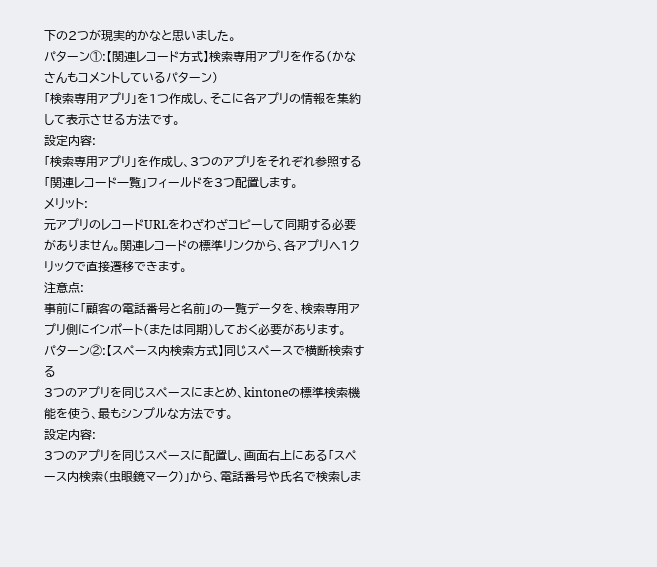下の2つが現実的かなと思いました。
パターン①:【関連レコード方式】検索専用アプリを作る(かなさんもコメントしているパターン)
「検索専用アプリ」を1つ作成し、そこに各アプリの情報を集約して表示させる方法です。
設定内容:
「検索専用アプリ」を作成し、3つのアプリをそれぞれ参照する「関連レコード一覧」フィールドを3つ配置します。
メリット:
元アプリのレコードURLをわざわざコピーして同期する必要がありません。関連レコードの標準リンクから、各アプリへ1クリックで直接遷移できます。
注意点:
事前に「顧客の電話番号と名前」の一覧データを、検索専用アプリ側にインポート(または同期)しておく必要があります。
パターン②:【スペース内検索方式】同じスペースで横断検索する
3つのアプリを同じスペースにまとめ、kintoneの標準検索機能を使う、最もシンプルな方法です。
設定内容:
3つのアプリを同じスペースに配置し、画面右上にある「スペース内検索(虫眼鏡マーク)」から、電話番号や氏名で検索しま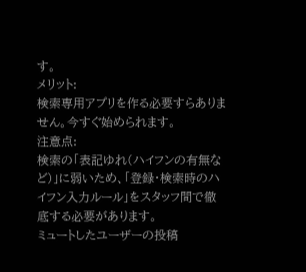す。
メリット:
検索専用アプリを作る必要すらありません。今すぐ始められます。
注意点:
検索の「表記ゆれ(ハイフンの有無など)」に弱いため、「登録・検索時のハイフン入力ルール」をスタッフ間で徹底する必要があります。
ミュートしたユーザーの投稿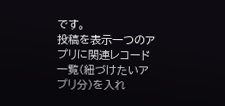です。
投稿を表示一つのアプリに関連レコード一覧(紐づけたいアプリ分)を入れ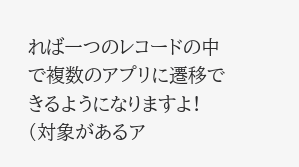れば一つのレコードの中で複数のアプリに遷移できるようになりますよ!
(対象があるア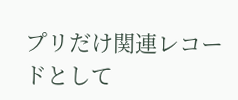プリだけ関連レコードとして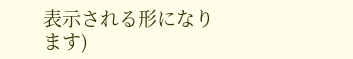表示される形になります)